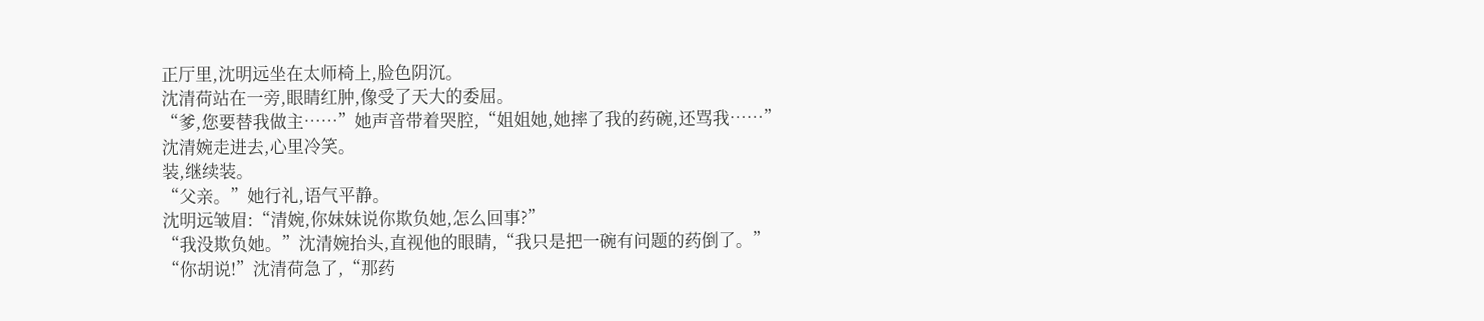正厅里,沈明远坐在太师椅上,脸色阴沉。
沈清荷站在一旁,眼睛红肿,像受了天大的委屈。
“爹,您要替我做主……”她声音带着哭腔,“姐姐她,她摔了我的药碗,还骂我……”
沈清婉走进去,心里冷笑。
装,继续装。
“父亲。”她行礼,语气平静。
沈明远皱眉:“清婉,你妹妹说你欺负她,怎么回事?”
“我没欺负她。”沈清婉抬头,直视他的眼睛,“我只是把一碗有问题的药倒了。”
“你胡说!”沈清荷急了,“那药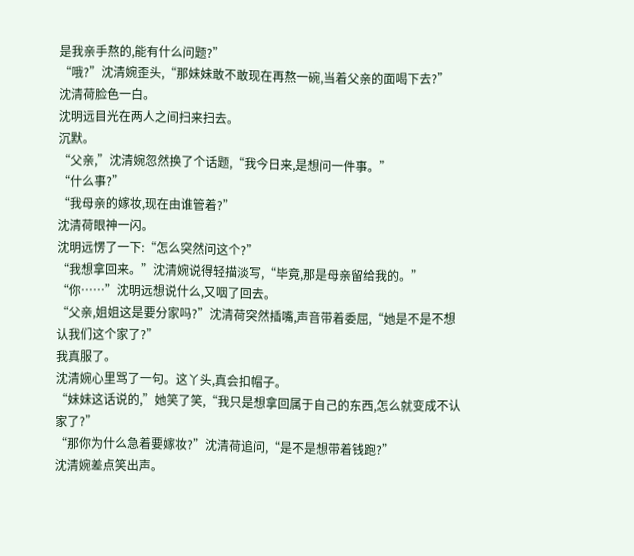是我亲手熬的,能有什么问题?”
“哦?”沈清婉歪头,“那妹妹敢不敢现在再熬一碗,当着父亲的面喝下去?”
沈清荷脸色一白。
沈明远目光在两人之间扫来扫去。
沉默。
“父亲,”沈清婉忽然换了个话题,“我今日来,是想问一件事。”
“什么事?”
“我母亲的嫁妆,现在由谁管着?”
沈清荷眼神一闪。
沈明远愣了一下:“怎么突然问这个?”
“我想拿回来。”沈清婉说得轻描淡写,“毕竟,那是母亲留给我的。”
“你……”沈明远想说什么,又咽了回去。
“父亲,姐姐这是要分家吗?”沈清荷突然插嘴,声音带着委屈,“她是不是不想认我们这个家了?”
我真服了。
沈清婉心里骂了一句。这丫头,真会扣帽子。
“妹妹这话说的,”她笑了笑,“我只是想拿回属于自己的东西,怎么就变成不认家了?”
“那你为什么急着要嫁妆?”沈清荷追问,“是不是想带着钱跑?”
沈清婉差点笑出声。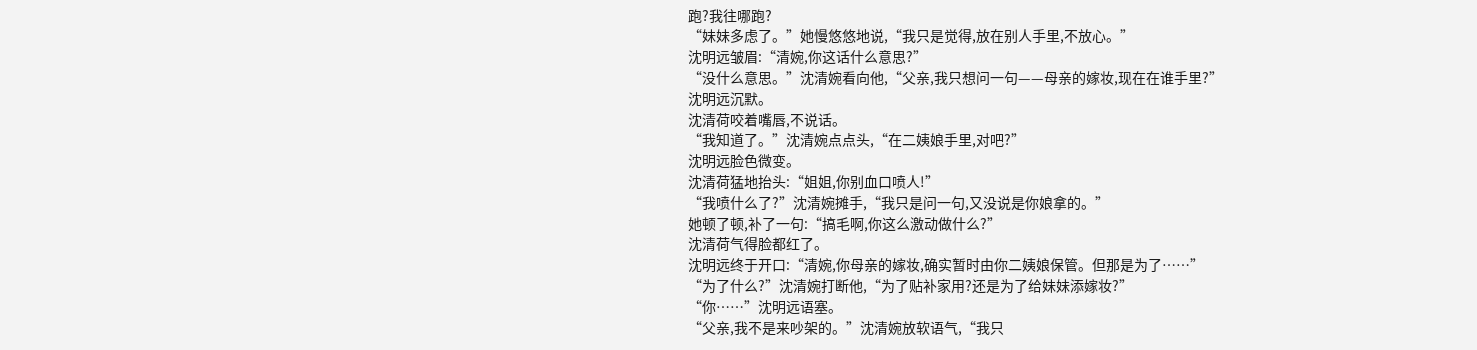跑?我往哪跑?
“妹妹多虑了。”她慢悠悠地说,“我只是觉得,放在别人手里,不放心。”
沈明远皱眉:“清婉,你这话什么意思?”
“没什么意思。”沈清婉看向他,“父亲,我只想问一句——母亲的嫁妆,现在在谁手里?”
沈明远沉默。
沈清荷咬着嘴唇,不说话。
“我知道了。”沈清婉点点头,“在二姨娘手里,对吧?”
沈明远脸色微变。
沈清荷猛地抬头:“姐姐,你别血口喷人!”
“我喷什么了?”沈清婉摊手,“我只是问一句,又没说是你娘拿的。”
她顿了顿,补了一句:“搞毛啊,你这么激动做什么?”
沈清荷气得脸都红了。
沈明远终于开口:“清婉,你母亲的嫁妆,确实暂时由你二姨娘保管。但那是为了……”
“为了什么?”沈清婉打断他,“为了贴补家用?还是为了给妹妹添嫁妆?”
“你……”沈明远语塞。
“父亲,我不是来吵架的。”沈清婉放软语气,“我只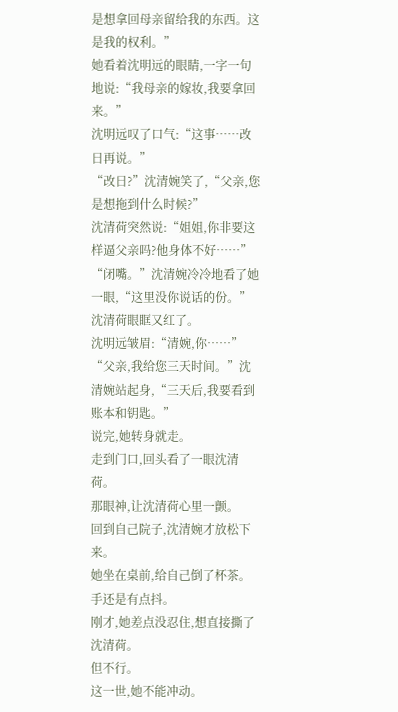是想拿回母亲留给我的东西。这是我的权利。”
她看着沈明远的眼睛,一字一句地说:“我母亲的嫁妆,我要拿回来。”
沈明远叹了口气:“这事……改日再说。”
“改日?”沈清婉笑了,“父亲,您是想拖到什么时候?”
沈清荷突然说:“姐姐,你非要这样逼父亲吗?他身体不好……”
“闭嘴。”沈清婉冷冷地看了她一眼,“这里没你说话的份。”
沈清荷眼眶又红了。
沈明远皱眉:“清婉,你……”
“父亲,我给您三天时间。”沈清婉站起身,“三天后,我要看到账本和钥匙。”
说完,她转身就走。
走到门口,回头看了一眼沈清荷。
那眼神,让沈清荷心里一颤。
回到自己院子,沈清婉才放松下来。
她坐在桌前,给自己倒了杯茶。
手还是有点抖。
刚才,她差点没忍住,想直接撕了沈清荷。
但不行。
这一世,她不能冲动。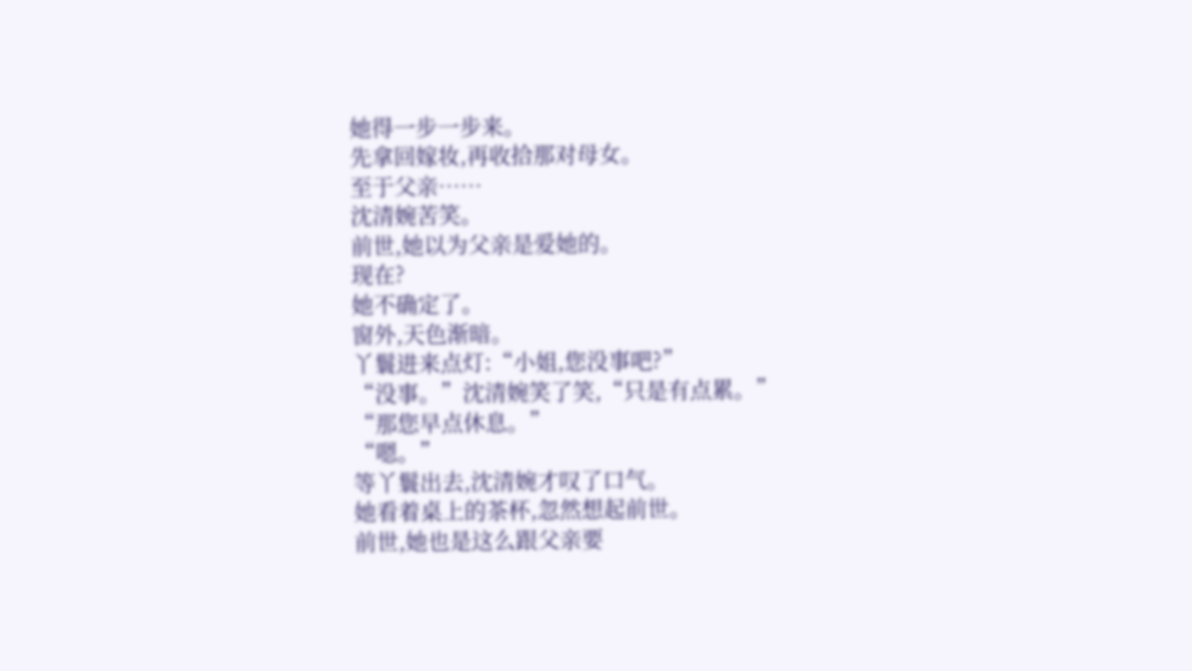她得一步一步来。
先拿回嫁妆,再收拾那对母女。
至于父亲……
沈清婉苦笑。
前世,她以为父亲是爱她的。
现在?
她不确定了。
窗外,天色渐暗。
丫鬟进来点灯:“小姐,您没事吧?”
“没事。”沈清婉笑了笑,“只是有点累。”
“那您早点休息。”
“嗯。”
等丫鬟出去,沈清婉才叹了口气。
她看着桌上的茶杯,忽然想起前世。
前世,她也是这么跟父亲要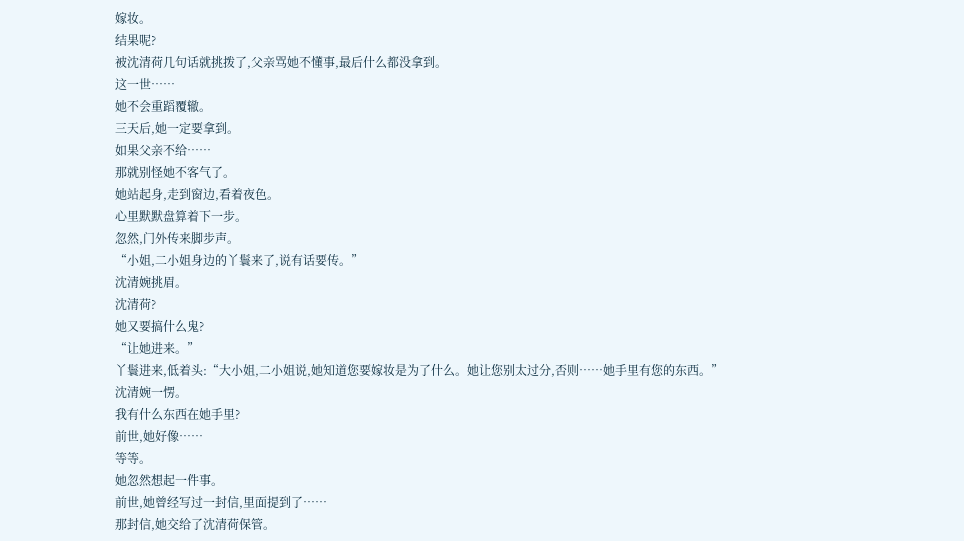嫁妆。
结果呢?
被沈清荷几句话就挑拨了,父亲骂她不懂事,最后什么都没拿到。
这一世……
她不会重蹈覆辙。
三天后,她一定要拿到。
如果父亲不给……
那就别怪她不客气了。
她站起身,走到窗边,看着夜色。
心里默默盘算着下一步。
忽然,门外传来脚步声。
“小姐,二小姐身边的丫鬟来了,说有话要传。”
沈清婉挑眉。
沈清荷?
她又要搞什么鬼?
“让她进来。”
丫鬟进来,低着头:“大小姐,二小姐说,她知道您要嫁妆是为了什么。她让您别太过分,否则……她手里有您的东西。”
沈清婉一愣。
我有什么东西在她手里?
前世,她好像……
等等。
她忽然想起一件事。
前世,她曾经写过一封信,里面提到了……
那封信,她交给了沈清荷保管。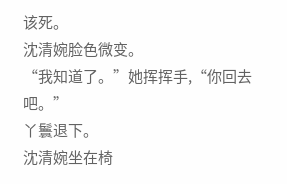该死。
沈清婉脸色微变。
“我知道了。”她挥挥手,“你回去吧。”
丫鬟退下。
沈清婉坐在椅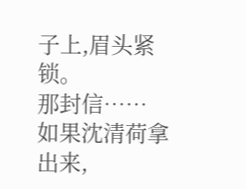子上,眉头紧锁。
那封信……
如果沈清荷拿出来,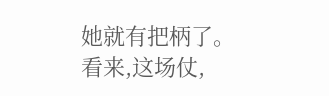她就有把柄了。
看来,这场仗,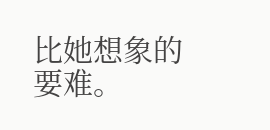比她想象的要难。